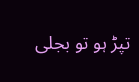تپڑ ہو تو بجلی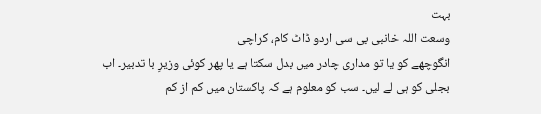بہت
وسعت اللہ خانبی بی سی اردو ڈاٹ کام، کراچی
انگوچھے کو یا تو مداری چادر میں بدل سکتا ہے یا پھر کوئی وزیرِ با تدبیر۔ اب بجلی کو ہی لے لیں۔ سب کو معلوم ہے کہ پاکستان میں کم از کم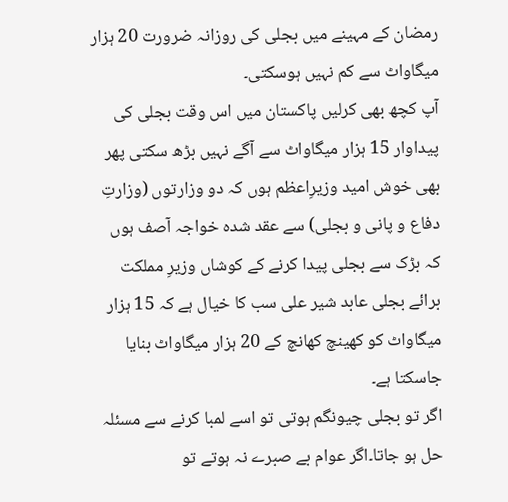رمضان کے مہینے میں بجلی کی روزانہ ضرورت 20 ہزار میگاواٹ سے کم نہیں ہوسکتی۔
آپ کچھ بھی کرلیں پاکستان میں اس وقت بجلی کی پیداوار 15 ہزار میگاواٹ سے آگے نہیں بڑھ سکتی پھر بھی خوش امید وزیرِاعظم ہوں کہ دو وزارتوں (وزارتِ دفاع و پانی و بجلی) سے عقد شدہ خواجہ آصف ہوں کہ بڑک سے بجلی پیدا کرنے کے کوشاں وزیرِ مملکت برائے بجلی عابد شیر علی سب کا خیال ہے کہ 15 ہزار میگاواٹ کو کھینچ کھانچ کے 20 ہزار میگاواٹ بنایا جاسکتا ہے۔
اگر تو بجلی چیونگم ہوتی تو اسے لمبا کرنے سے مسئلہ حل ہو جاتا۔اگر عوام بے صبرے نہ ہوتے تو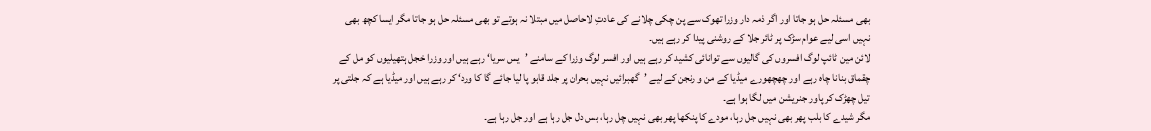بھی مسئلہ حل ہو جاتا اور اگر ذمہ دار وزرا تھوک سے پن چکی چلانے کی عادتِ لاحاصل میں مبتلا نہ ہوتے تو بھی مسئلہ حل ہو جاتا مگر ایسا کچھ بھی نہیں اسی لیے عوام سڑک پر ٹائر جلا کے روشنی پیدا کر رہے ہیں۔
لائن مین ٹائپ لوگ افسروں کی گالیوں سے توانائی کشید کر رہے ہیں اور افسر لوگ وزرا کے سامنے ’یس سریا‘ رہے ہیں اور وزرا خجل ہتھیلیوں کو مل کے چقماق بنانا چاہ رہے اور چھچھورے میڈیا کے من و رنجن کے لیے ’گھبرائیں نہیں بحران پر جلد قابو پا لیا جائے گا کا ورد‘ کر رہے ہیں اور میڈیا ہے کہ جلتی پر تیل چھڑک کر پاور جنریشن میں لگا ہوا ہے۔
مگر شیدے کا بلب پھر بھی نہیں جل رہا، مودے کا پنکھا پھر بھی نہیں چل رہا، بس دل جل رہا ہے اور جل رہا ہے۔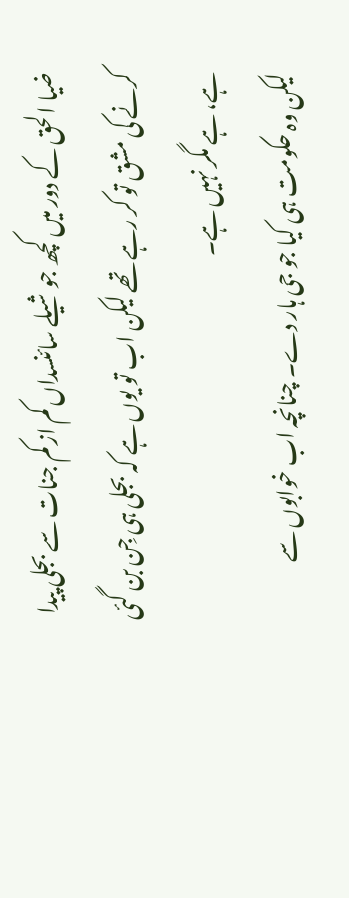ضیا الحق کے دور میں کچھ جوشیلے سائنسداں کم از کم جنات سے بجلی پیدا کرنے کی مشق تو کر رہے تھے لیکن اب تو یوں ہے کہ بجلی ہی جِن بن گئی ہے، ہے مگر نہیں ہے۔
لیکن وہ حکومت ہی کیا جو جی ہار دے۔ چنانچہ اب خوابوں سے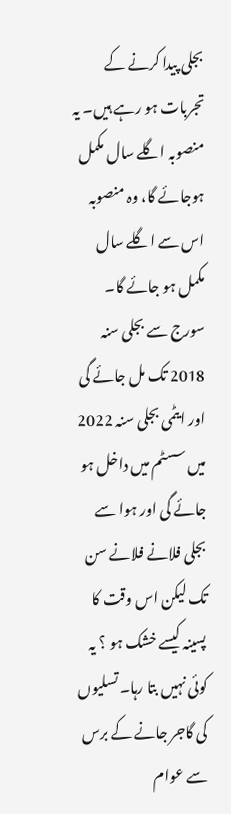بجلی پیدا کرنے کے تجربات ہو رہے ہیں۔ یہ منصوبہ اگلے سال مکمل ہوجائے گا، وہ منصوبہ اس سے اگلے سال مکمل ہو جائے گا۔ سورج سے بجلی سنہ 2018 تک مل جائے گی اور ایٹمی بجلی سنہ 2022 میں سسٹم میں داخل ہو جائے گی اور ہوا سے بجلی فلانے فلانے سن تک لیکن اس وقت کا پسینہ کیسے خشک ہو ؟ یہ کوئی نہیں بتا رہا۔ تسلیوں کی گاجر جانے کے برس سے عوام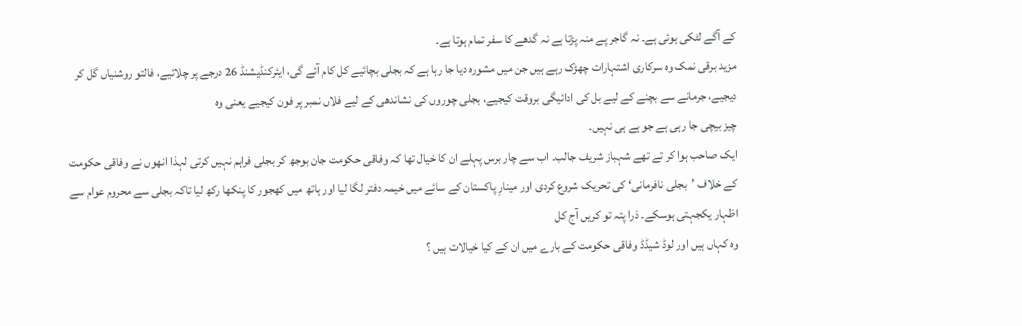کے آگے لٹکی ہوئی ہے۔ نہ گاجر پے منہ پڑتا ہے نہ گدھے کا سفر تمام ہوتا ہے۔
مزید برقی نمک وہ سرکاری اشتہارات چھڑک رہے ہیں جن میں مشورہ دیا جا رہا ہے کہ بجلی بچائیے کل کام آئے گی، ایئرکنڈیشنڈ 26 درجے پر چلائیے، فالتو روشنیاں گل کر دیجیے، جرمانے سے بچنے کے لیے بل کی ادائیگی بروقت کیجیے، بجلی چوروں کی نشاندھی کے لیے فلاں نمبر پر فون کیجیے یعنی وہ
چیز بیچی جا رہی ہے جو ہے ہی نہیں۔
ایک صاحب ہوا کر تے تھے شہباز شریف جالب۔ اب سے چار برس پہلے ان کا خیال تھا کہ وفاقی حکومت جان بوجھ کر بجلی فراہم نہیں کرتی لہذا انھوں نے وفاقی حکومت کے خلاف ’بجلی نافرمانی‘ کی تحریک شروع کردی اور مینارِ پاکستان کے سائے میں خیمہ دفتر لگا لیا اور ہاتھ میں کھجور کا پنکھا رکھ لیا تاکہ بجلی سے محروم عوام سے اظہار یکجہتی ہوسکے۔ ذرا پتہ تو کریں آج کل
وہ کہاں ہیں اور لوڈ شیڈڈ وفاقی حکومت کے بارے میں ان کے کیا خیالات ہیں ؟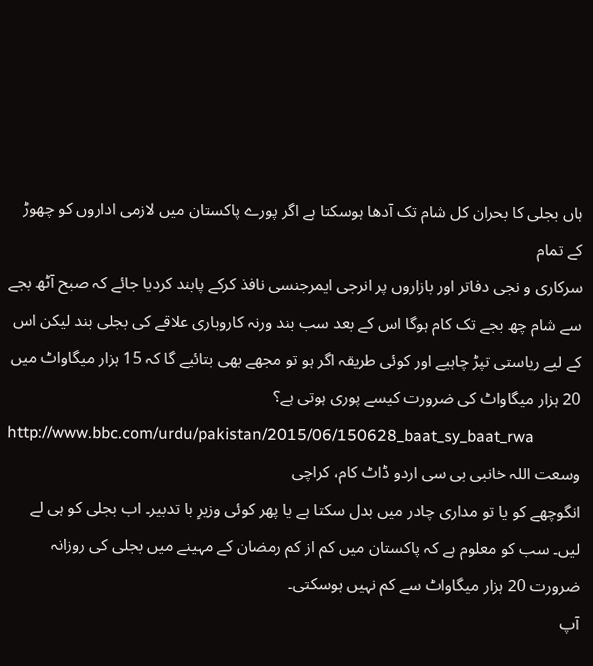ہاں بجلی کا بحران کل شام تک آدھا ہوسکتا ہے اگر پورے پاکستان میں لازمی اداروں کو چھوڑ کے تمام
سرکاری و نجی دفاتر اور بازاروں پر انرجی ایمرجنسی نافذ کرکے پابند کردیا جائے کہ صبح آٹھ بجے سے شام چھ بجے تک کام ہوگا اس کے بعد سب بند ورنہ کاروباری علاقے کی بجلی بند لیکن اس کے لیے ریاستی تپڑ چاہیے اور کوئی طریقہ اگر ہو تو مجھے بھی بتائیے گا کہ 15 ہزار میگاواٹ میں 20 ہزار میگاواٹ کی ضرورت کیسے پوری ہوتی ہے؟
http://www.bbc.com/urdu/pakistan/2015/06/150628_baat_sy_baat_rwa
وسعت اللہ خانبی بی سی اردو ڈاٹ کام، کراچی
انگوچھے کو یا تو مداری چادر میں بدل سکتا ہے یا پھر کوئی وزیرِ با تدبیر۔ اب بجلی کو ہی لے لیں۔ سب کو معلوم ہے کہ پاکستان میں کم از کم رمضان کے مہینے میں بجلی کی روزانہ ضرورت 20 ہزار میگاواٹ سے کم نہیں ہوسکتی۔
آپ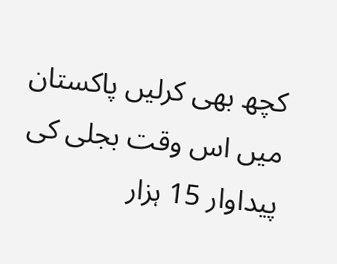کچھ بھی کرلیں پاکستان میں اس وقت بجلی کی پیداوار 15 ہزار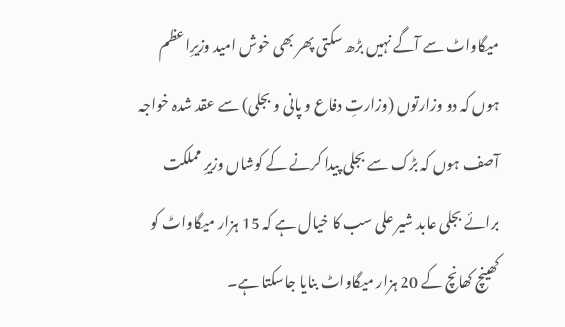میگاواٹ سے آگے نہیں بڑھ سکتی پھر بھی خوش امید وزیرِاعظم ہوں کہ دو وزارتوں (وزارتِ دفاع و پانی و بجلی) سے عقد شدہ خواجہ آصف ہوں کہ بڑک سے بجلی پیدا کرنے کے کوشاں وزیرِ مملکت برائے بجلی عابد شیر علی سب کا خیال ہے کہ 15 ہزار میگاواٹ کو کھینچ کھانچ کے 20 ہزار میگاواٹ بنایا جاسکتا ہے۔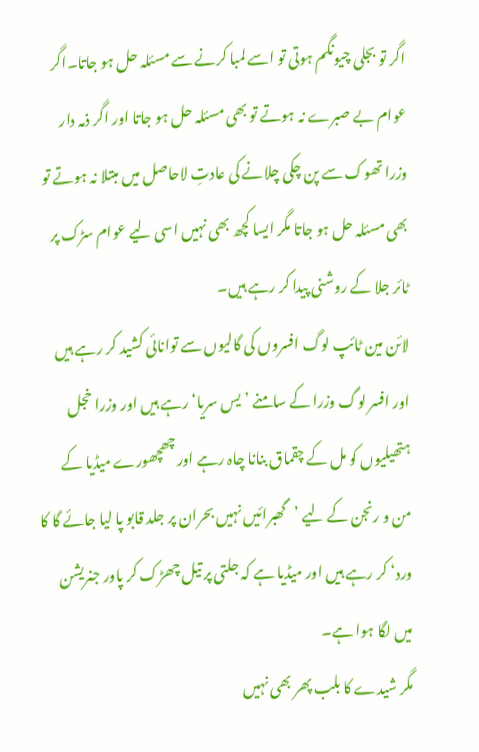اگر تو بجلی چیونگم ہوتی تو اسے لمبا کرنے سے مسئلہ حل ہو جاتا۔اگر عوام بے صبرے نہ ہوتے تو بھی مسئلہ حل ہو جاتا اور اگر ذمہ دار وزرا تھوک سے پن چکی چلانے کی عادتِ لاحاصل میں مبتلا نہ ہوتے تو بھی مسئلہ حل ہو جاتا مگر ایسا کچھ بھی نہیں اسی لیے عوام سڑک پر ٹائر جلا کے روشنی پیدا کر رہے ہیں۔
لائن مین ٹائپ لوگ افسروں کی گالیوں سے توانائی کشید کر رہے ہیں اور افسر لوگ وزرا کے سامنے ’یس سریا‘ رہے ہیں اور وزرا خجل ہتھیلیوں کو مل کے چقماق بنانا چاہ رہے اور چھچھورے میڈیا کے من و رنجن کے لیے ’گھبرائیں نہیں بحران پر جلد قابو پا لیا جائے گا کا ورد‘ کر رہے ہیں اور میڈیا ہے کہ جلتی پر تیل چھڑک کر پاور جنریشن میں لگا ہوا ہے۔
مگر شیدے کا بلب پھر بھی نہیں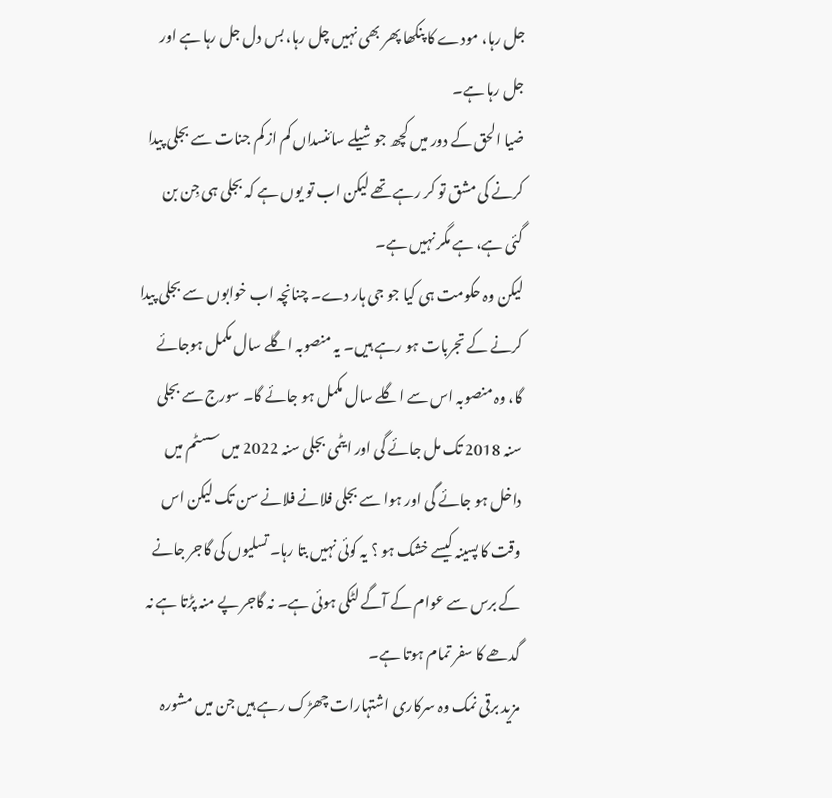جل رہا، مودے کا پنکھا پھر بھی نہیں چل رہا، بس دل جل رہا ہے اور جل رہا ہے۔
ضیا الحق کے دور میں کچھ جوشیلے سائنسداں کم از کم جنات سے بجلی پیدا کرنے کی مشق تو کر رہے تھے لیکن اب تو یوں ہے کہ بجلی ہی جِن بن گئی ہے، ہے مگر نہیں ہے۔
لیکن وہ حکومت ہی کیا جو جی ہار دے۔ چنانچہ اب خوابوں سے بجلی پیدا کرنے کے تجربات ہو رہے ہیں۔ یہ منصوبہ اگلے سال مکمل ہوجائے گا، وہ منصوبہ اس سے اگلے سال مکمل ہو جائے گا۔ سورج سے بجلی سنہ 2018 تک مل جائے گی اور ایٹمی بجلی سنہ 2022 میں سسٹم میں داخل ہو جائے گی اور ہوا سے بجلی فلانے فلانے سن تک لیکن اس وقت کا پسینہ کیسے خشک ہو ؟ یہ کوئی نہیں بتا رہا۔ تسلیوں کی گاجر جانے کے برس سے عوام کے آگے لٹکی ہوئی ہے۔ نہ گاجر پے منہ پڑتا ہے نہ گدھے کا سفر تمام ہوتا ہے۔
مزید برقی نمک وہ سرکاری اشتہارات چھڑک رہے ہیں جن میں مشورہ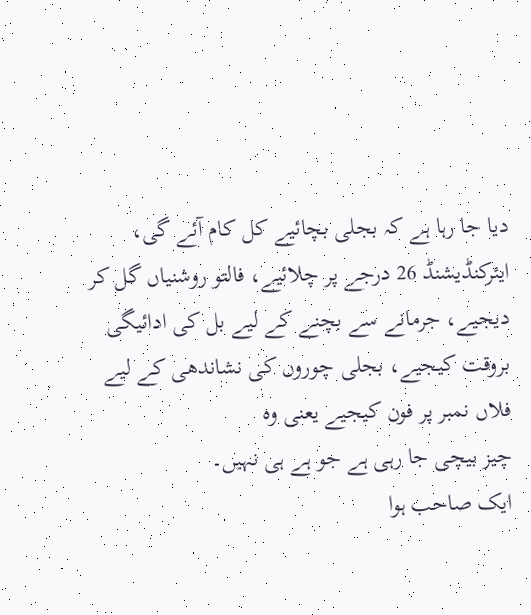دیا جا رہا ہے کہ بجلی بچائیے کل کام آئے گی، ایئرکنڈیشنڈ 26 درجے پر چلائیے، فالتو روشنیاں گل کر دیجیے، جرمانے سے بچنے کے لیے بل کی ادائیگی بروقت کیجیے، بجلی چوروں کی نشاندھی کے لیے فلاں نمبر پر فون کیجیے یعنی وہ
چیز بیچی جا رہی ہے جو ہے ہی نہیں۔
ایک صاحب ہوا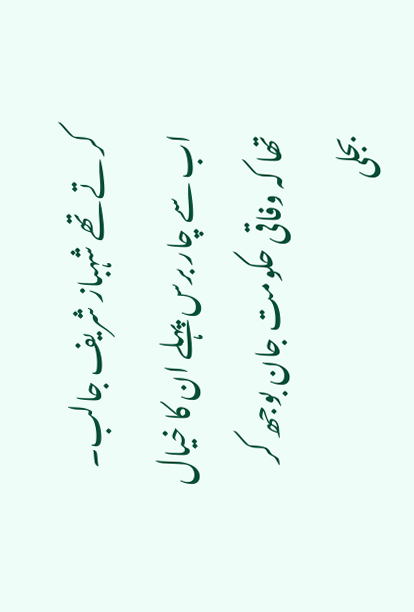کر تے تھے شہباز شریف جالب۔ اب سے چار برس پہلے ان کا خیال تھا کہ وفاقی حکومت جان بوجھ کر بجلی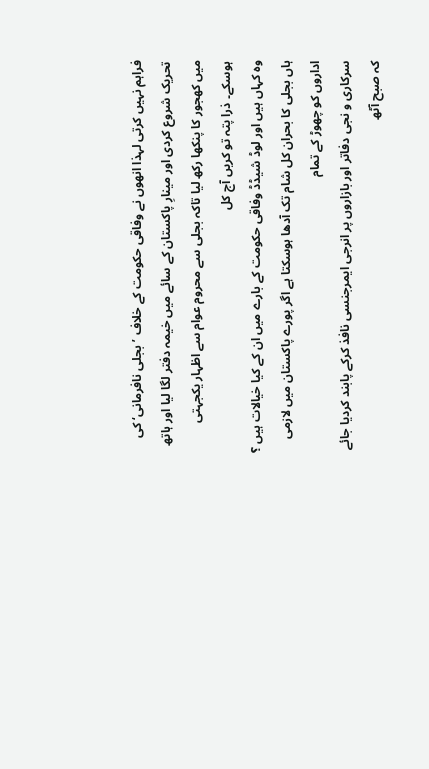فراہم نہیں کرتی لہذا انھوں نے وفاقی حکومت کے خلاف ’بجلی نافرمانی‘ کی تحریک شروع کردی اور مینارِ پاکستان کے سائے میں خیمہ دفتر لگا لیا اور ہاتھ میں کھجور کا پنکھا رکھ لیا تاکہ بجلی سے محروم عوام سے اظہار یکجہتی ہوسکے۔ ذرا پتہ تو کریں آج کل
وہ کہاں ہیں اور لوڈ شیڈڈ وفاقی حکومت کے بارے میں ان کے کیا خیالات ہیں ؟
ہاں بجلی کا بحران کل شام تک آدھا ہوسکتا ہے اگر پورے پاکستان میں لازمی اداروں کو چھوڑ کے تمام
سرکاری و نجی دفاتر اور بازاروں پر انرجی ایمرجنسی نافذ کرکے پابند کردیا جائے کہ صبح آٹھ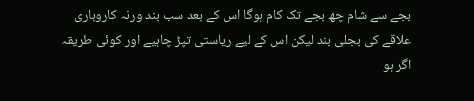بجے سے شام چھ بجے تک کام ہوگا اس کے بعد سب بند ورنہ کاروباری علاقے کی بجلی بند لیکن اس کے لیے ریاستی تپڑ چاہیے اور کوئی طریقہ اگر ہو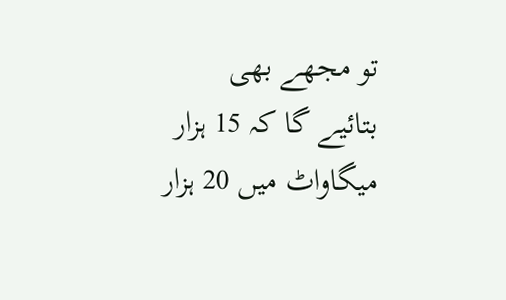تو مجھے بھی بتائیے گا کہ 15 ہزار میگاواٹ میں 20 ہزار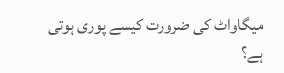میگاواٹ کی ضرورت کیسے پوری ہوتی ہے؟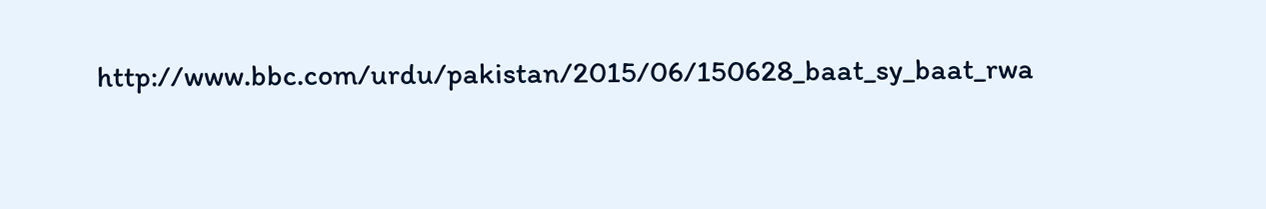http://www.bbc.com/urdu/pakistan/2015/06/150628_baat_sy_baat_rwa